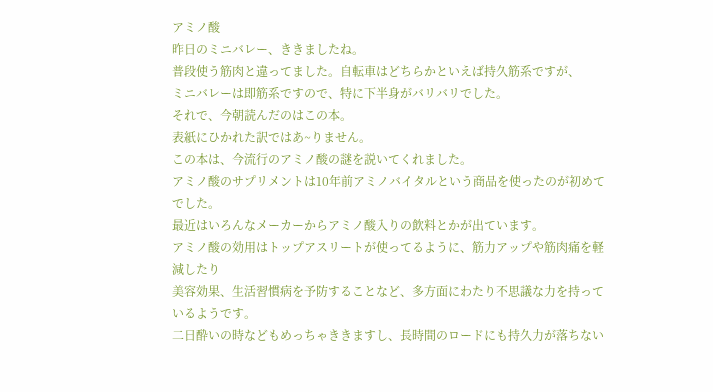アミノ酸
昨日のミニバレー、ききましたね。
普段使う筋肉と違ってました。自転車はどちらかといえば持久筋系ですが、
ミニバレーは即筋系ですので、特に下半身がバリバリでした。
それで、今朝読んだのはこの本。
表紙にひかれた訳ではあ~りません。
この本は、今流行のアミノ酸の謎を説いてくれました。
アミノ酸のサプリメントは10年前アミノバイタルという商品を使ったのが初めてでした。
最近はいろんなメーカーからアミノ酸入りの飲料とかが出ています。
アミノ酸の効用はトップアスリートが使ってるように、筋力アップや筋肉痛を軽減したり
美容効果、生活習慣病を予防することなど、多方面にわたり不思議な力を持っているようです。
二日酔いの時などもめっちゃききますし、長時間のロードにも持久力が落ちない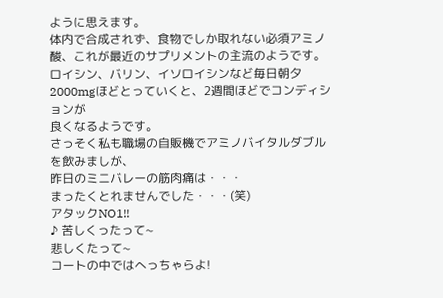ように思えます。
体内で合成されず、食物でしか取れない必須アミノ酸、これが最近のサプリメントの主流のようです。
ロイシン、バリン、イソロイシンなど毎日朝夕2000mgほどとっていくと、2週間ほどでコンディションが
良くなるようです。
さっそく私も職場の自販機でアミノバイタルダブルを飲みましが、
昨日のミニバレーの筋肉痛は・・・
まったくとれませんでした・・・(笑)
アタックNO1!!
♪ 苦しくったって~
悲しくたって~
コートの中ではへっちゃらよ!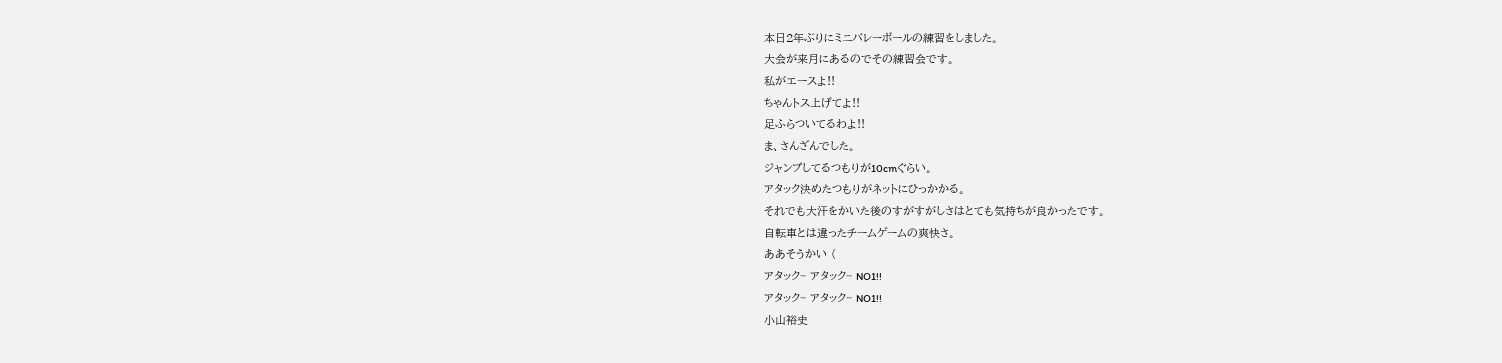本日2年ぶりにミニバレーボールの練習をしました。
大会が来月にあるのでその練習会です。
私がエースよ!!
ちゃんトス上げてよ!!
足ふらついてるわよ!!
ま、さんざんでした。
ジャンプしてるつもりが10cmぐらい。
アタック決めたつもりがネットにひっかかる。
それでも大汗をかいた後のすがすがしさはとても気持ちが良かったです。
自転車とは違ったチームゲームの爽快さ。
ああそうかい (
アタック~ アタック~ NO1!!
アタック~ アタック~ NO1!!
小山裕史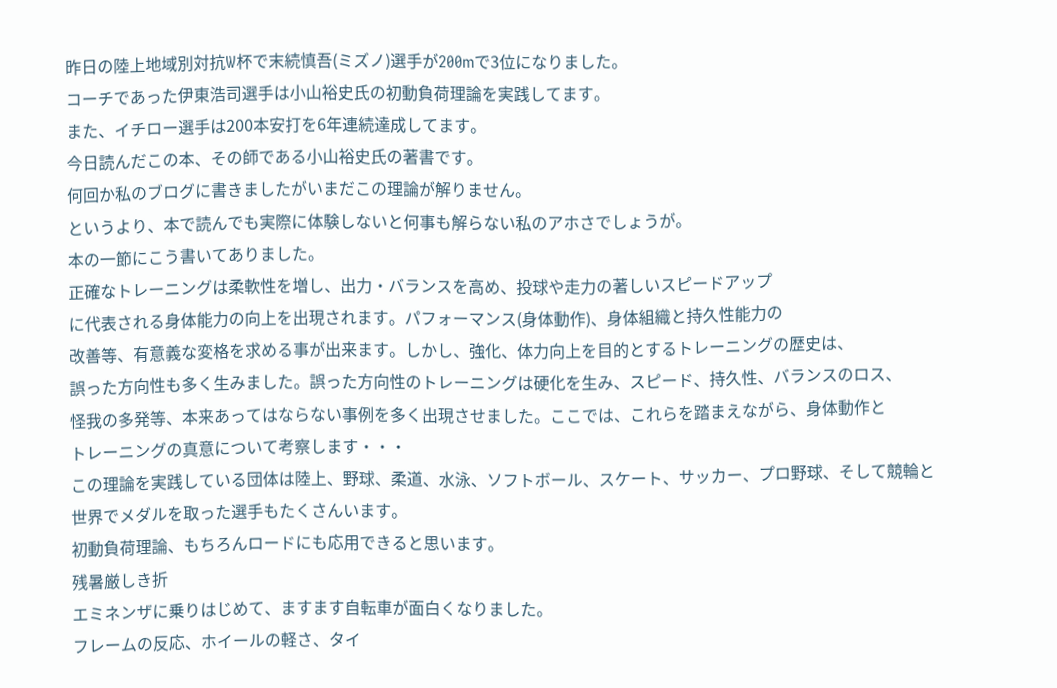昨日の陸上地域別対抗W杯で末続慎吾(ミズノ)選手が200mで3位になりました。
コーチであった伊東浩司選手は小山裕史氏の初動負荷理論を実践してます。
また、イチロー選手は200本安打を6年連続達成してます。
今日読んだこの本、その師である小山裕史氏の著書です。
何回か私のブログに書きましたがいまだこの理論が解りません。
というより、本で読んでも実際に体験しないと何事も解らない私のアホさでしょうが。
本の一節にこう書いてありました。
正確なトレーニングは柔軟性を増し、出力・バランスを高め、投球や走力の著しいスピードアップ
に代表される身体能力の向上を出現されます。パフォーマンス(身体動作)、身体組織と持久性能力の
改善等、有意義な変格を求める事が出来ます。しかし、強化、体力向上を目的とするトレーニングの歴史は、
誤った方向性も多く生みました。誤った方向性のトレーニングは硬化を生み、スピード、持久性、バランスのロス、
怪我の多発等、本来あってはならない事例を多く出現させました。ここでは、これらを踏まえながら、身体動作と
トレーニングの真意について考察します・・・
この理論を実践している団体は陸上、野球、柔道、水泳、ソフトボール、スケート、サッカー、プロ野球、そして競輪と
世界でメダルを取った選手もたくさんいます。
初動負荷理論、もちろんロードにも応用できると思います。
残暑厳しき折
エミネンザに乗りはじめて、ますます自転車が面白くなりました。
フレームの反応、ホイールの軽さ、タイ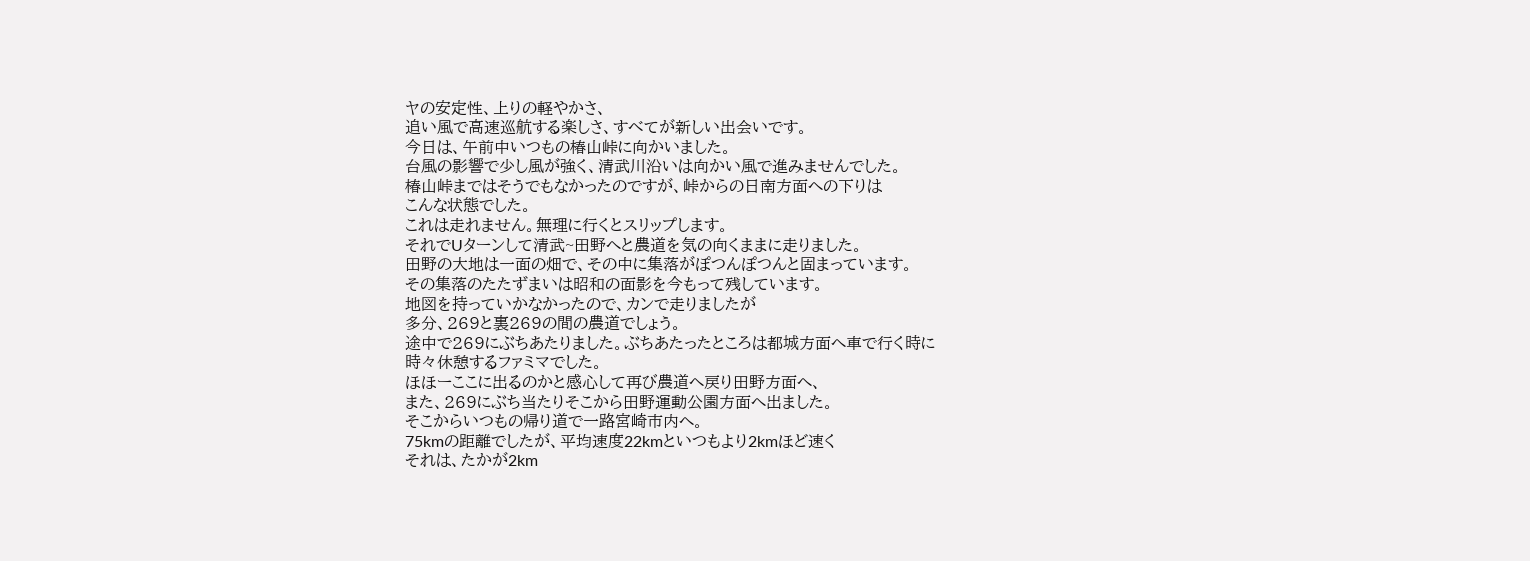ヤの安定性、上りの軽やかさ、
追い風で高速巡航する楽しさ、すべてが新しい出会いです。
今日は、午前中いつもの椿山峠に向かいました。
台風の影響で少し風が強く、清武川沿いは向かい風で進みませんでした。
椿山峠まではそうでもなかったのですが、峠からの日南方面への下りは
こんな状態でした。
これは走れません。無理に行くとスリップします。
それでUターンして清武~田野へと農道を気の向くままに走りました。
田野の大地は一面の畑で、その中に集落がぽつんぽつんと固まっています。
その集落のたたずまいは昭和の面影を今もって残しています。
地図を持っていかなかったので、カンで走りましたが
多分、269と裏269の間の農道でしょう。
途中で269にぶちあたりました。ぶちあたったところは都城方面へ車で行く時に
時々休憩するファミマでした。
ほほーここに出るのかと感心して再び農道へ戻り田野方面へ、
また、269にぶち当たりそこから田野運動公園方面へ出ました。
そこからいつもの帰り道で一路宮崎市内へ。
75kmの距離でしたが、平均速度22kmといつもより2kmほど速く
それは、たかが2km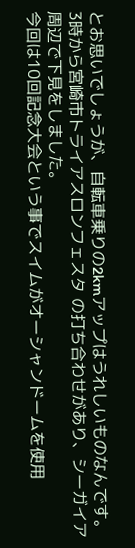とお思いでしょうが、自転車乗りの2kmアップはうれしいものなんです。
3時から宮崎市トライアスロンフェスタ の打ち合わせがあり、シーガイア周辺で下見をしました。
今回は10回記念大会という事でスイムがオーシャンドームを使用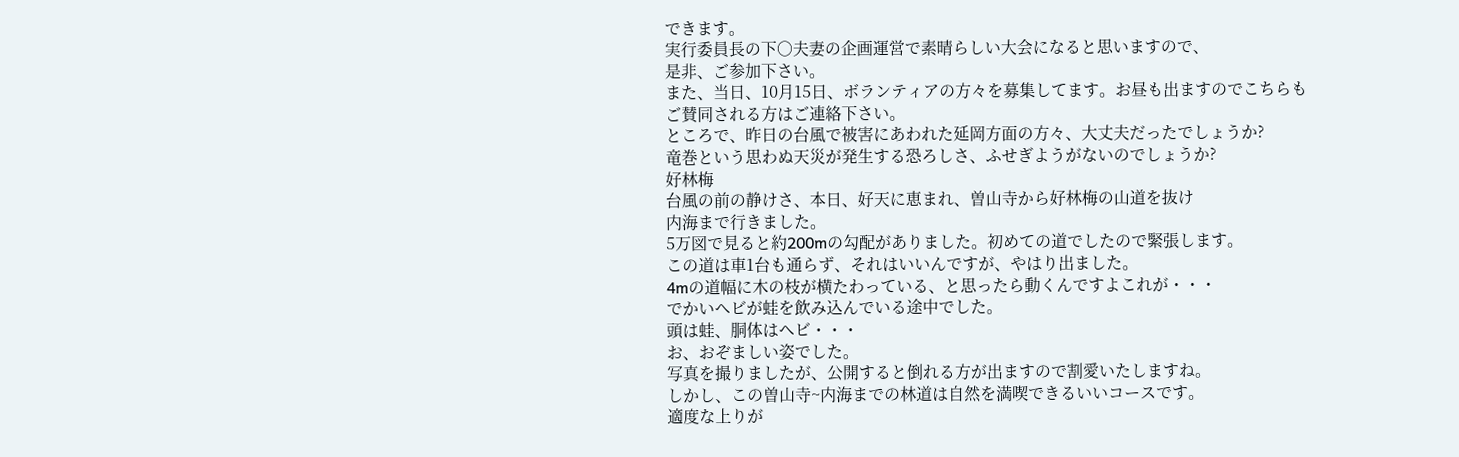できます。
実行委員長の下○夫妻の企画運営で素晴らしい大会になると思いますので、
是非、ご参加下さい。
また、当日、10月15日、ボランティアの方々を募集してます。お昼も出ますのでこちらも
ご賛同される方はご連絡下さい。
ところで、昨日の台風で被害にあわれた延岡方面の方々、大丈夫だったでしょうか?
竜巻という思わぬ天災が発生する恐ろしさ、ふせぎようがないのでしょうか?
好林梅
台風の前の静けさ、本日、好天に恵まれ、曽山寺から好林梅の山道を抜け
内海まで行きました。
5万図で見ると約200mの勾配がありました。初めての道でしたので緊張します。
この道は車1台も通らず、それはいいんですが、やはり出ました。
4mの道幅に木の枝が横たわっている、と思ったら動くんですよこれが・・・
でかいヘビが蛙を飲み込んでいる途中でした。
頭は蛙、胴体はヘビ・・・
お、おぞましい姿でした。
写真を撮りましたが、公開すると倒れる方が出ますので割愛いたしますね。
しかし、この曽山寺~内海までの林道は自然を満喫できるいいコースです。
適度な上りが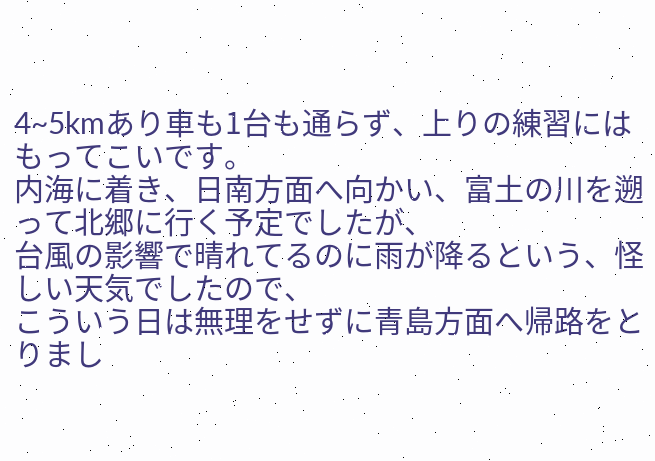4~5kmあり車も1台も通らず、上りの練習にはもってこいです。
内海に着き、日南方面へ向かい、富土の川を遡って北郷に行く予定でしたが、
台風の影響で晴れてるのに雨が降るという、怪しい天気でしたので、
こういう日は無理をせずに青島方面へ帰路をとりまし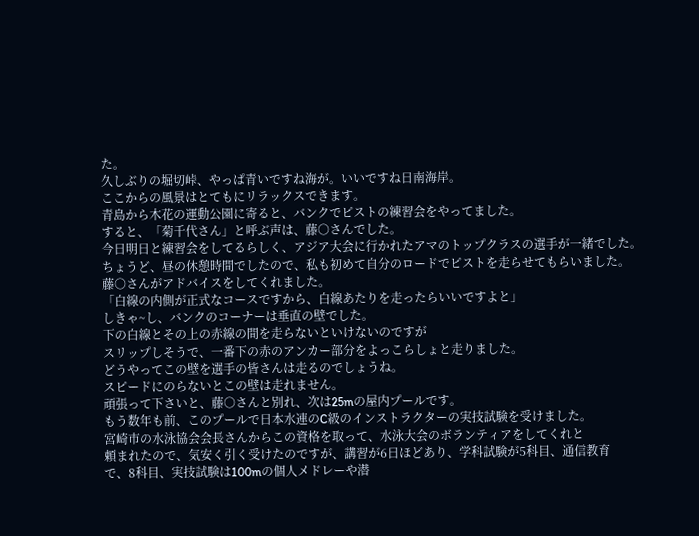た。
久しぶりの堀切峠、やっぱ青いですね海が。いいですね日南海岸。
ここからの風景はとてもにリラックスできます。
青島から木花の運動公園に寄ると、バンクでピストの練習会をやってました。
すると、「菊千代さん」と呼ぶ声は、藤○さんでした。
今日明日と練習会をしてるらしく、アジア大会に行かれたアマのトップクラスの選手が一緒でした。
ちょうど、昼の休憩時間でしたので、私も初めて自分のロードでピストを走らせてもらいました。
藤○さんがアドバイスをしてくれました。
「白線の内側が正式なコースですから、白線あたりを走ったらいいですよと」
しきゃ~し、バンクのコーナーは垂直の壁でした。
下の白線とその上の赤線の間を走らないといけないのですが
スリップしそうで、一番下の赤のアンカー部分をよっこらしょと走りました。
どうやってこの壁を選手の皆さんは走るのでしょうね。
スピードにのらないとこの壁は走れません。
頑張って下さいと、藤○さんと別れ、次は25mの屋内プールです。
もう数年も前、このプールで日本水連のC級のインストラクターの実技試験を受けました。
宮崎市の水泳協会会長さんからこの資格を取って、水泳大会のボランティアをしてくれと
頼まれたので、気安く引く受けたのですが、講習が6日ほどあり、学科試験が5科目、通信教育
で、8科目、実技試験は100mの個人メドレーや潜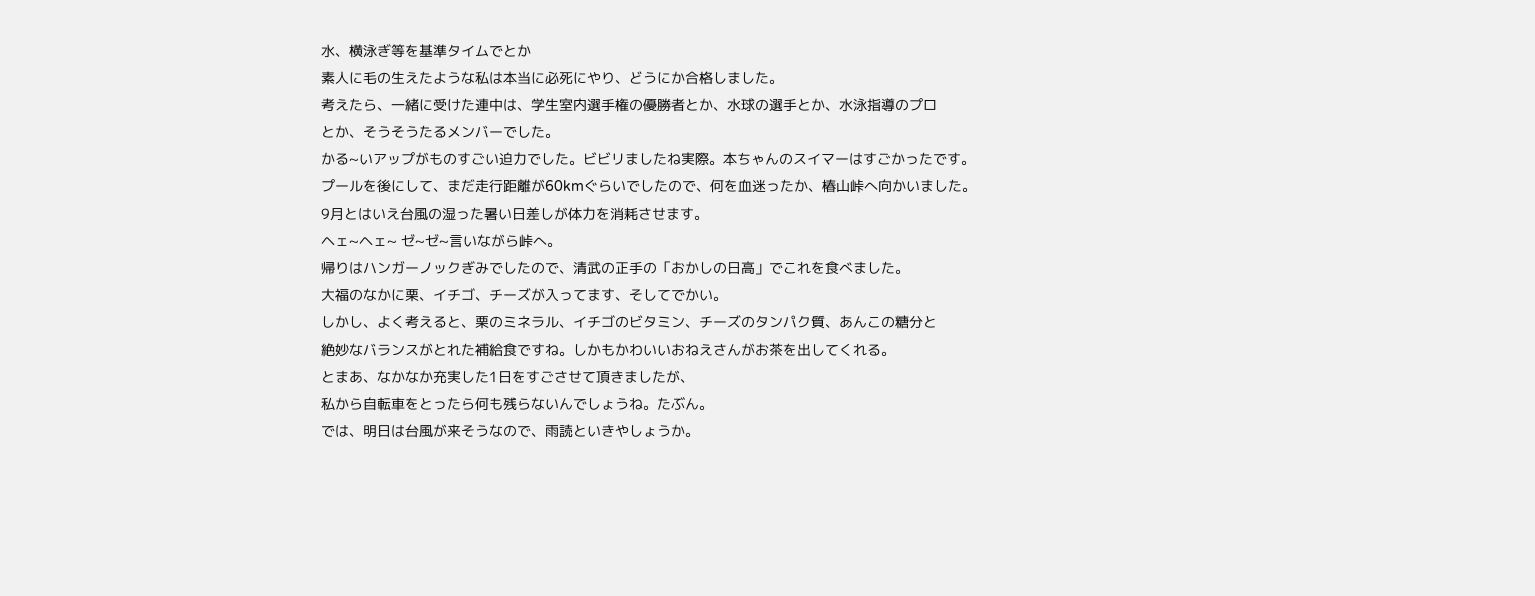水、横泳ぎ等を基準タイムでとか
素人に毛の生えたような私は本当に必死にやり、どうにか合格しました。
考えたら、一緒に受けた連中は、学生室内選手権の優勝者とか、水球の選手とか、水泳指導のプロ
とか、そうそうたるメンバーでした。
かる~いアップがものすごい迫力でした。ビビリましたね実際。本ちゃんのスイマーはすごかったです。
プールを後にして、まだ走行距離が60kmぐらいでしたので、何を血迷ったか、椿山峠へ向かいました。
9月とはいえ台風の湿った暑い日差しが体力を消耗させます。
ヘェ~ヘェ~ ゼ~ゼ~言いながら峠へ。
帰りはハンガーノックぎみでしたので、清武の正手の「おかしの日高」でこれを食べました。
大福のなかに栗、イチゴ、チーズが入ってます、そしてでかい。
しかし、よく考えると、栗のミネラル、イチゴのビタミン、チーズのタンパク質、あんこの糖分と
絶妙なバランスがとれた補給食ですね。しかもかわいいおねえさんがお茶を出してくれる。
とまあ、なかなか充実した1日をすごさせて頂きましたが、
私から自転車をとったら何も残らないんでしょうね。たぶん。
では、明日は台風が来そうなので、雨読といきやしょうか。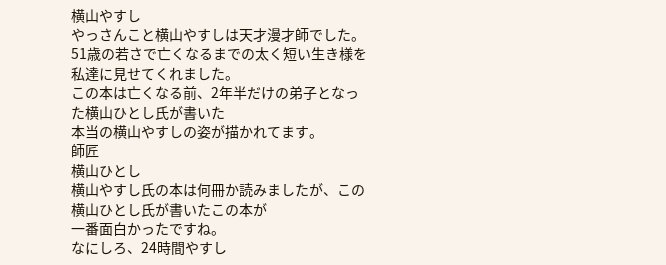横山やすし
やっさんこと横山やすしは天才漫才師でした。
51歳の若さで亡くなるまでの太く短い生き様を
私達に見せてくれました。
この本は亡くなる前、2年半だけの弟子となった横山ひとし氏が書いた
本当の横山やすしの姿が描かれてます。
師匠
横山ひとし
横山やすし氏の本は何冊か読みましたが、この横山ひとし氏が書いたこの本が
一番面白かったですね。
なにしろ、24時間やすし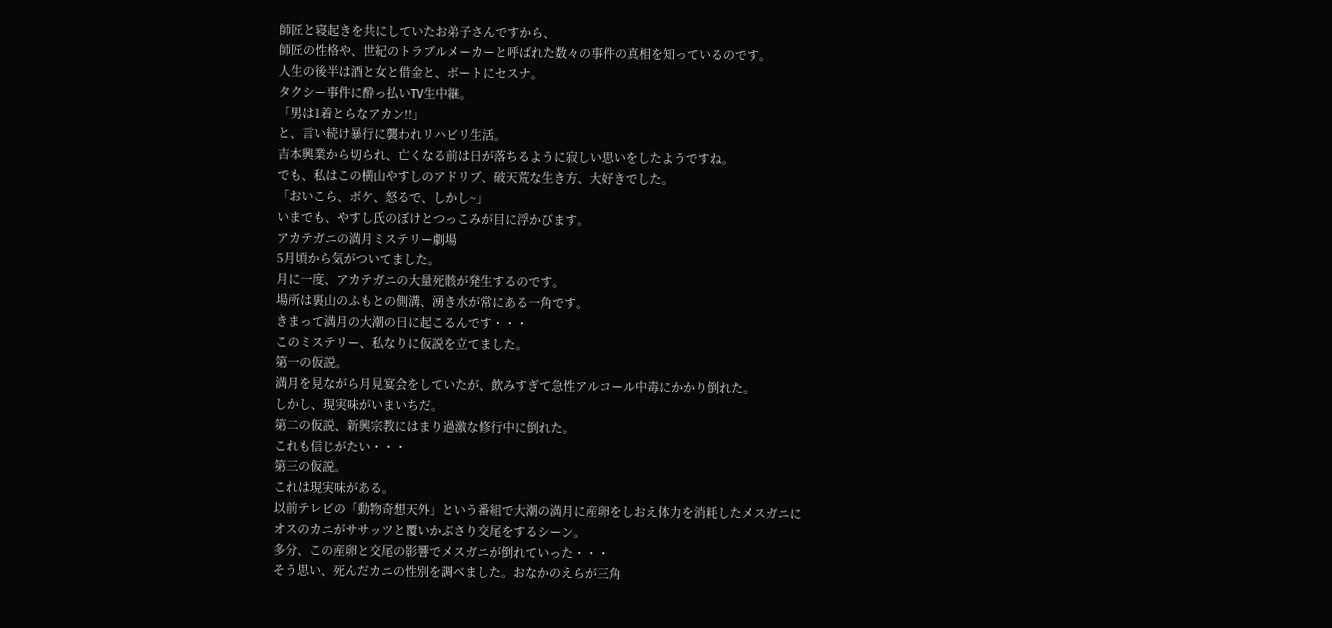師匠と寝起きを共にしていたお弟子さんですから、
師匠の性格や、世紀のトラブルメーカーと呼ばれた数々の事件の真相を知っているのです。
人生の後半は酒と女と借金と、ボートにセスナ。
タクシー事件に酔っ払いTV生中継。
「男は1着とらなアカン!!」
と、言い続け暴行に襲われリハビリ生活。
吉本興業から切られ、亡くなる前は日が落ちるように寂しい思いをしたようですね。
でも、私はこの横山やすしのアドリブ、破天荒な生き方、大好きでした。
「おいこら、ボケ、怒るで、しかし~」
いまでも、やすし氏のぼけとつっこみが目に浮かびます。
アカテガニの満月ミステリー劇場
5月頃から気がついてました。
月に一度、アカテガニの大量死骸が発生するのです。
場所は裏山のふもとの側溝、湧き水が常にある一角です。
きまって満月の大潮の日に起こるんです・・・
このミステリー、私なりに仮説を立てました。
第一の仮説。
満月を見ながら月見宴会をしていたが、飲みすぎて急性アルコール中毒にかかり倒れた。
しかし、現実味がいまいちだ。
第二の仮説、新興宗教にはまり過激な修行中に倒れた。
これも信じがたい・・・
第三の仮説。
これは現実味がある。
以前テレビの「動物奇想天外」という番組で大潮の満月に産卵をしおえ体力を消耗したメスガニに
オスのカニがササッツと覆いかぶさり交尾をするシーン。
多分、この産卵と交尾の影響でメスガニが倒れていった・・・
そう思い、死んだカニの性別を調べました。おなかのえらが三角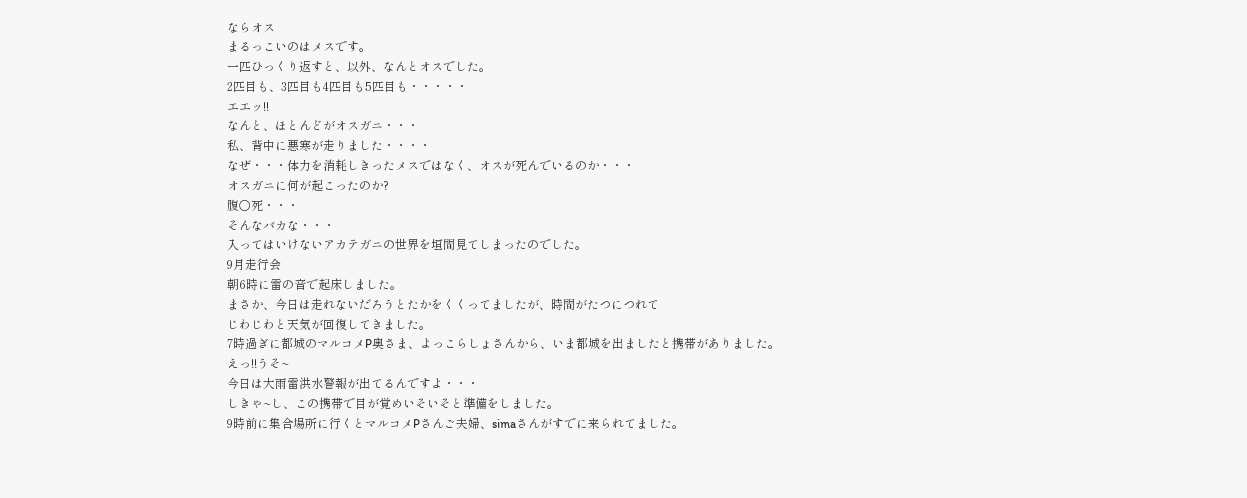ならオス
まるっこいのはメスです。
一匹ひっくり返すと、以外、なんとオスでした。
2匹目も、3匹目も4匹目も5匹目も・・・・・
エエッ!!
なんと、ほとんどがオスガニ・・・
私、背中に悪寒が走りました・・・・
なぜ・・・体力を消耗しきったメスではなく、オスが死んでいるのか・・・
オスガニに何が起こったのか?
腹○死・・・
そんなバカな・・・
入ってはいけないアカテガニの世界を垣間見てしまったのでした。
9月走行会
朝6時に雷の音で起床しました。
まさか、今日は走れないだろうとたかをくくってましたが、時間がたつにつれて
じわじわと天気が回復してきました。
7時過ぎに都城のマルコメP奥さま、よっこらしょさんから、いま都城を出ましたと携帯がありました。
えっ!!うそ~
今日は大雨雷洪水警報が出てるんですよ・・・
しきゃ~し、この携帯で目が覚めいそいそと準備をしました。
9時前に集合場所に行くとマルコメPさんご夫婦、simaさんがすでに来られてました。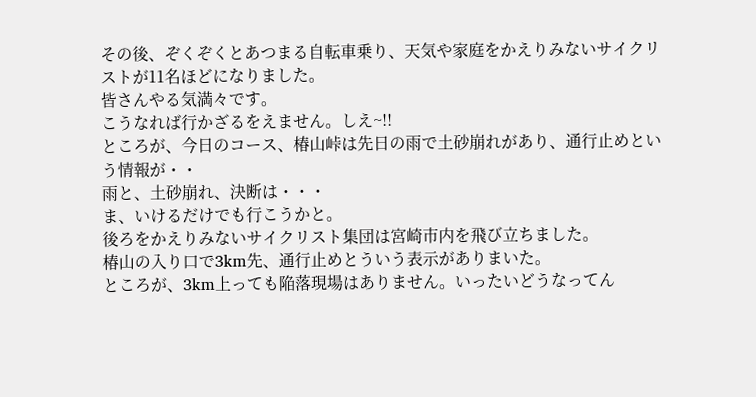その後、ぞくぞくとあつまる自転車乗り、天気や家庭をかえりみないサイクリストが11名ほどになりました。
皆さんやる気満々です。
こうなれば行かざるをえません。しえ~!!
ところが、今日のコース、椿山峠は先日の雨で土砂崩れがあり、通行止めという情報が・・
雨と、土砂崩れ、決断は・・・
ま、いけるだけでも行こうかと。
後ろをかえりみないサイクリスト集団は宮崎市内を飛び立ちました。
椿山の入り口で3km先、通行止めとういう表示がありまいた。
ところが、3km上っても陥落現場はありません。いったいどうなってん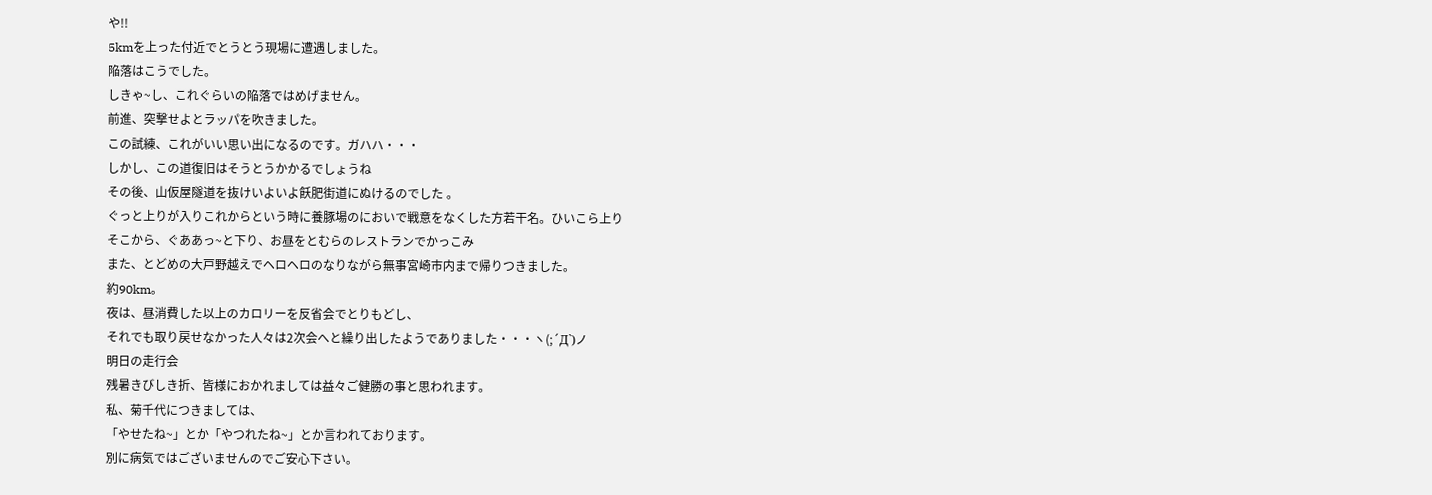や!!
5kmを上った付近でとうとう現場に遭遇しました。
陥落はこうでした。
しきゃ~し、これぐらいの陥落ではめげません。
前進、突撃せよとラッパを吹きました。
この試練、これがいい思い出になるのです。ガハハ・・・
しかし、この道復旧はそうとうかかるでしょうね
その後、山仮屋隧道を抜けいよいよ飫肥街道にぬけるのでした 。
ぐっと上りが入りこれからという時に養豚場のにおいで戦意をなくした方若干名。ひいこら上り
そこから、ぐああっ~と下り、お昼をとむらのレストランでかっこみ
また、とどめの大戸野越えでヘロヘロのなりながら無事宮崎市内まで帰りつきました。
約90km。
夜は、昼消費した以上のカロリーを反省会でとりもどし、
それでも取り戻せなかった人々は2次会へと繰り出したようでありました・・・ヽ(;´Д`)ノ
明日の走行会
残暑きびしき折、皆様におかれましては益々ご健勝の事と思われます。
私、菊千代につきましては、
「やせたね~」とか「やつれたね~」とか言われております。
別に病気ではございませんのでご安心下さい。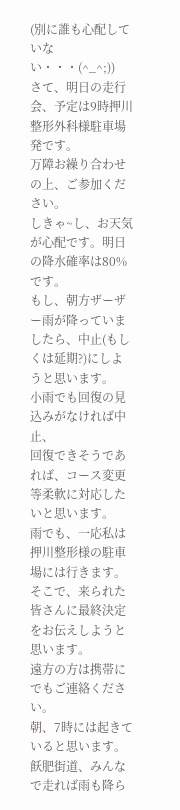(別に誰も心配していない・・・(^_^;))
さて、明日の走行会、予定は9時押川整形外科様駐車場発です。
万障お繰り合わせの上、ご参加ください。
しきゃ~し、お天気が心配です。明日の降水確率は80%です。
もし、朝方ザーザー雨が降っていましたら、中止(もしくは延期?)にしようと思います。
小雨でも回復の見込みがなければ中止、
回復できそうであれば、コース変更等柔軟に対応したいと思います。
雨でも、一応私は押川整形様の駐車場には行きます。
そこで、来られた皆さんに最終決定をお伝えしようと思います。
遠方の方は携帯にでもご連絡ください。
朝、7時には起きていると思います。
飫肥街道、みんなで走れば雨も降ら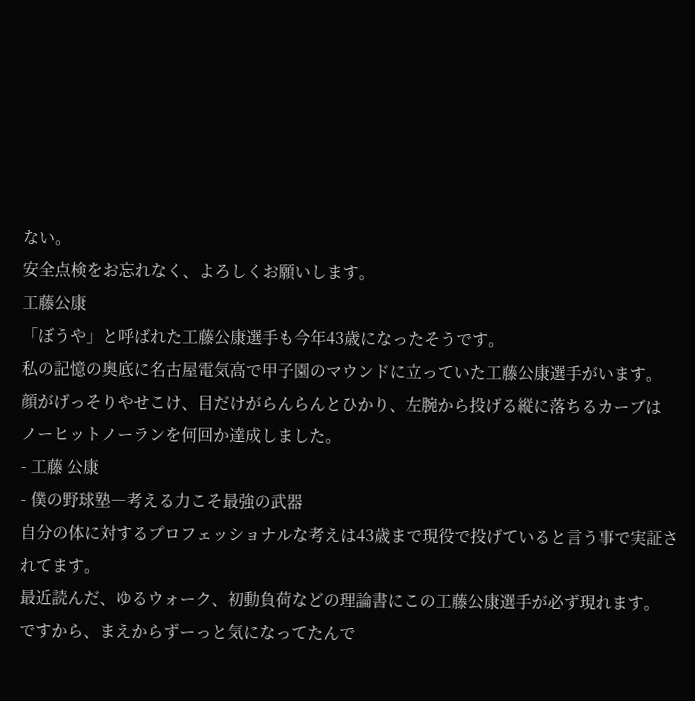ない。
安全点検をお忘れなく、よろしくお願いします。
工藤公康
「ぼうや」と呼ばれた工藤公康選手も今年43歳になったそうです。
私の記憶の奥底に名古屋電気高で甲子園のマウンドに立っていた工藤公康選手がいます。
顔がげっそりやせこけ、目だけがらんらんとひかり、左腕から投げる縦に落ちるカーブは
ノーヒットノーランを何回か達成しました。
- 工藤 公康
- 僕の野球塾―考える力こそ最強の武器
自分の体に対するプロフェッショナルな考えは43歳まで現役で投げていると言う事で実証されてます。
最近読んだ、ゆるウォーク、初動負荷などの理論書にこの工藤公康選手が必ず現れます。
ですから、まえからずーっと気になってたんで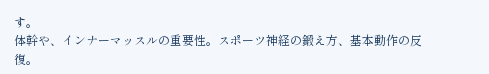す。
体幹や、インナーマッスルの重要性。スポーツ神経の鍛え方、基本動作の反復。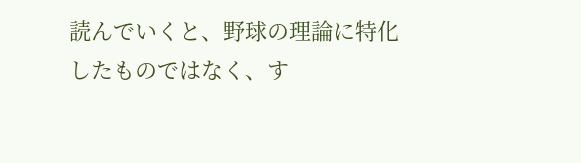読んでいくと、野球の理論に特化したものではなく、す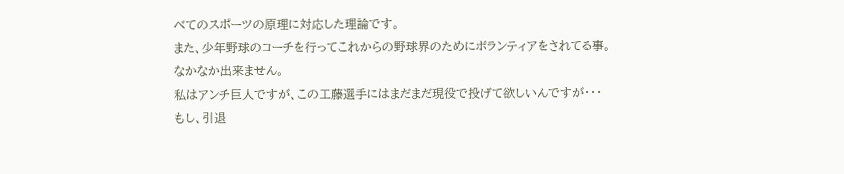べてのスポーツの原理に対応した理論です。
また、少年野球のコーチを行ってこれからの野球界のためにボランティアをされてる事。
なかなか出来ません。
私はアンチ巨人ですが、この工藤選手にはまだまだ現役で投げて欲しいんですが・・・
もし、引退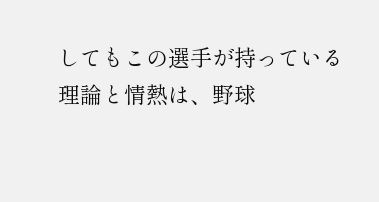してもこの選手が持っている理論と情熱は、野球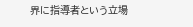界に指導者という立場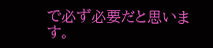で必ず必要だと思います。